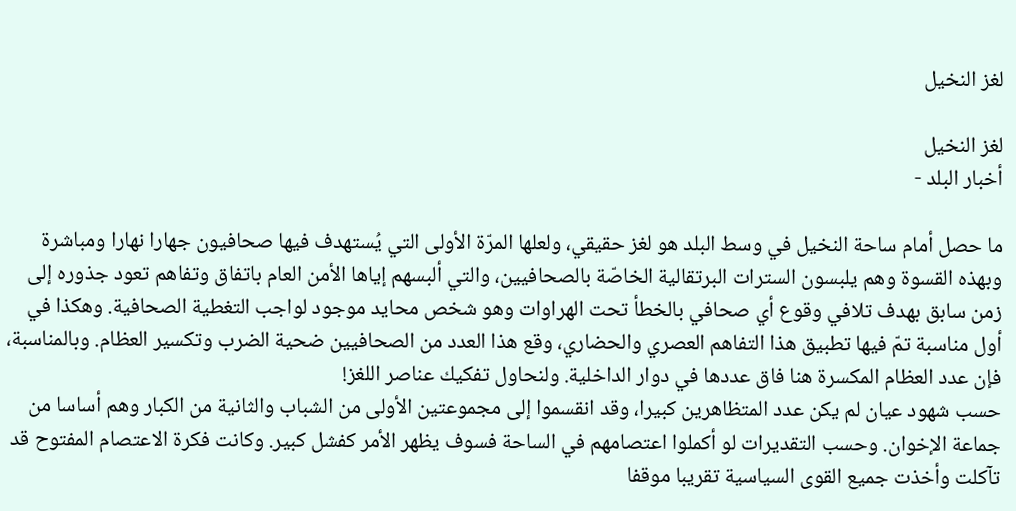لغز النخيل

لغز النخيل
أخبار البلد -

ما حصل أمام ساحة النخيل في وسط البلد هو لغز حقيقي، ولعلها المرّة الأولى التي يُستهدف فيها صحافيون جهارا نهارا ومباشرة وبهذه القسوة وهم يلبسون السترات البرتقالية الخاصّة بالصحافيين، والتي ألبسهم إياها الأمن العام باتفاق وتفاهم تعود جذوره إلى زمن سابق بهدف تلافي وقوع أي صحافي بالخطأ تحت الهراوات وهو شخص محايد موجود لواجب التغطية الصحافية. وهكذا في أول مناسبة تمّ فيها تطبيق هذا التفاهم العصري والحضاري، وقع هذا العدد من الصحافيين ضحية الضرب وتكسير العظام. وبالمناسبة، فإن عدد العظام المكسرة هنا فاق عددها في دوار الداخلية. ولنحاول تفكيك عناصر اللغز!
حسب شهود عيان لم يكن عدد المتظاهرين كبيرا، وقد انقسموا إلى مجموعتين الأولى من الشباب والثانية من الكبار وهم أساسا من جماعة الإخوان. وحسب التقديرات لو أكملوا اعتصامهم في الساحة فسوف يظهر الأمر كفشل كبير. وكانت فكرة الاعتصام المفتوح قد تآكلت وأخذت جميع القوى السياسية تقريبا موقفا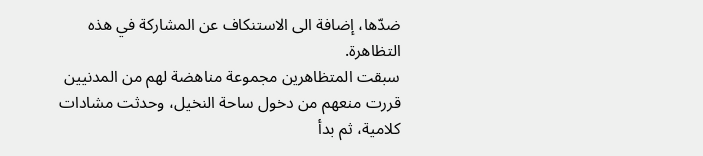ضدّها، إضافة الى الاستنكاف عن المشاركة في هذه التظاهرة.
سبقت المتظاهرين مجموعة مناهضة لهم من المدنيين قررت منعهم من دخول ساحة النخيل، وحدثت مشادات كلامية، ثم بدأ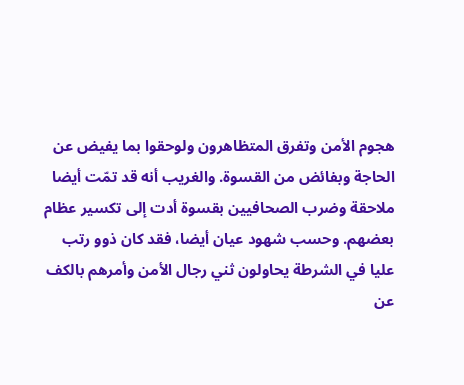هجوم الأمن وتفرق المتظاهرون ولوحقوا بما يفيض عن الحاجة وبفائض من القسوة. والغريب أنه قد تمّت أيضا ملاحقة وضرب الصحافيين بقسوة أدت إلى تكسير عظام بعضهم. وحسب شهود عيان أيضا، فقد كان ذوو رتب عليا في الشرطة يحاولون ثني رجال الأمن وأمرهم بالكف عن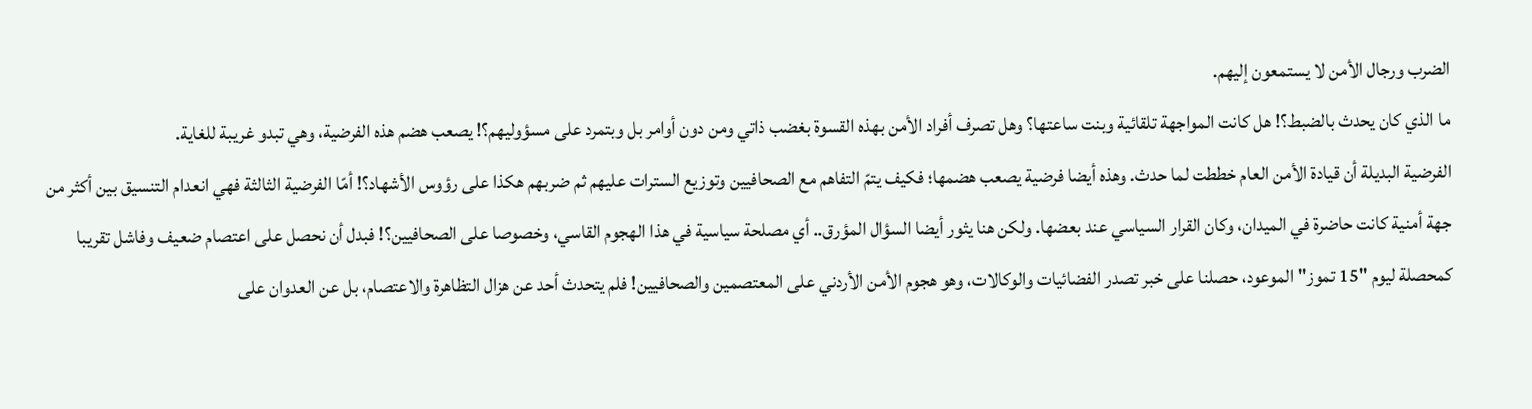الضرب ورجال الأمن لا يستمعون إليهم.
ما الذي كان يحدث بالضبط؟! هل كانت المواجهة تلقائية وبنت ساعتها؟ وهل تصرف أفراد الأمن بهذه القسوة بغضب ذاتي ومن دون أوامر بل وبتمرد على مسؤوليهم؟! يصعب هضم هذه الفرضية، وهي تبدو غريبة للغاية.
الفرضية البديلة أن قيادة الأمن العام خططت لما حدث. وهذه أيضا فرضية يصعب هضمها؛ فكيف يتمّ التفاهم مع الصحافيين وتوزيع السترات عليهم ثم ضربهم هكذا على رؤوس الأشهاد؟! أمّا الفرضية الثالثة فهي انعدام التنسيق بين أكثر من جهة أمنية كانت حاضرة في الميدان، وكان القرار السياسي عند بعضها. ولكن هنا يثور أيضا السؤال المؤرق.. أي مصلحة سياسية في هذا الهجوم القاسي، وخصوصا على الصحافيين؟! فبدل أن نحصل على اعتصام ضعيف وفاشل تقريبا كمحصلة ليوم "15 تموز" الموعود، حصلنا على خبر تصدر الفضائيات والوكالات، وهو هجوم الأمن الأردني على المعتصمين والصحافيين! فلم يتحدث أحد عن هزال التظاهرة والاعتصام، بل عن العدوان على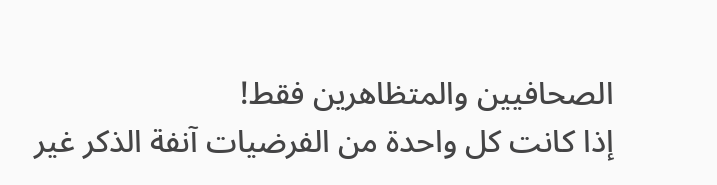الصحافيين والمتظاهرين فقط!
إذا كانت كل واحدة من الفرضيات آنفة الذكر غير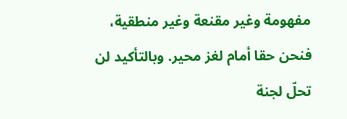مفهومة وغير مقنعة وغير منطقية، فنحن حقا أمام لغز محير. وبالتأكيد لن تحلّ لجنة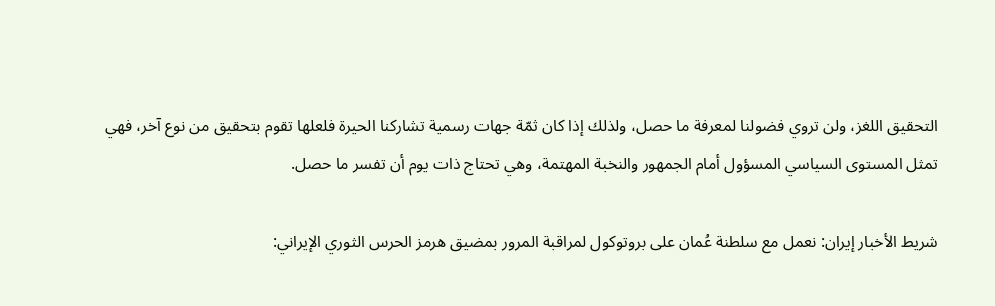التحقيق اللغز، ولن تروي فضولنا لمعرفة ما حصل، ولذلك إذا كان ثمّة جهات رسمية تشاركنا الحيرة فلعلها تقوم بتحقيق من نوع آخر، فهي تمثل المستوى السياسي المسؤول أمام الجمهور والنخبة المهتمة، وهي تحتاج ذات يوم أن تفسر ما حصل.

شريط الأخبار إيران: نعمل مع سلطنة عُمان على بروتوكول لمراقبة المرور بمضيق هرمز الحرس الثوري الإيراني: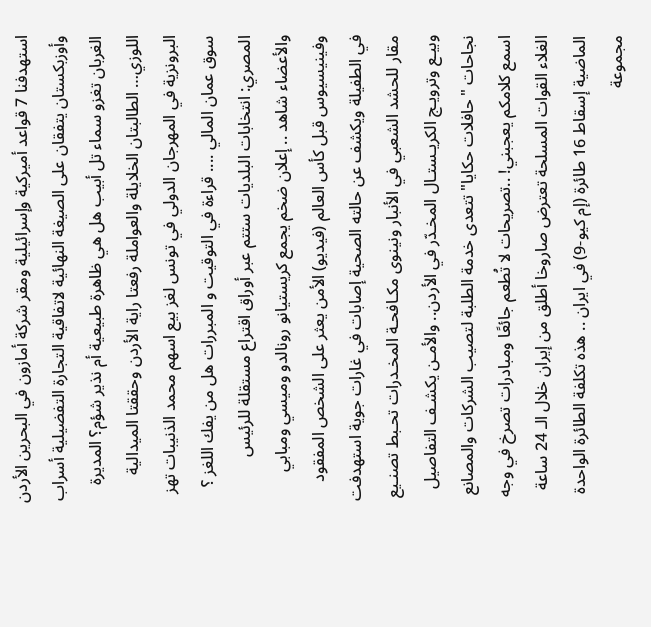استهدفنا 7 قواعد أميركية وإسرائيلية ومقر شركة أمازون في البحرين الأردن وأوزبكستان يتفقان على الصيغة النهائية لاتفاقية التجارة التفضيلية أسراب الغربان تغزو سماء تل أبيب هل هي ظاهرة طبيعية أم نذير شؤم؟ المديرة اللوزي… الطالبتان الخلايلة والعواملة رفعتا راية الأردن وحققتا الميدالية البرونزية في المهرجان الدولي في تونس لغز بيع اسهم محمد الذنيبات تهز سوق عمان المالي .... قراءة في التوقيت و المبررات هل من يفك اللغز ؟ المصري: انتخابات البلديات ستتم عبر أوراق اقتراع مستقلة للرئيس والأعضاء شاهد .. إعلان ضخم يجمع كريستيانو رونالدو وميسي ومبابي وفينيسيوس قبل كأس العالم (فيديو) الأمن يعثر على الشخص المفقود في الطفيلة ويكشف عن حالته الصحية إصابات في غارات جوية استهدفت مقار للحشد الشعبي في الأنبار ونينوى مكـافحـة المخـدرات تحـبط تصنـيع وبيـع وترويـج الكريـستـال المخـدّر في الأردن.. والأمـن يكشـف التفاصيل نجاحات "حافلات حكايا" تتعدى خدمة الطلبة لتصيب الشركات والمصانع اسمع كلامكم يعجبني! ..تصريحات لا تُطعم جائعًا ومبادرات تصرخ في وجه الغلاء القوات المسلحة تعترض صاروخا أطلق من إيران خلال الـ 24 ساعة الماضية إسقاط 16 طائرة (إم كيو-9) في ايران .. هذه تكلفة الطائرة الواحدة مجموعة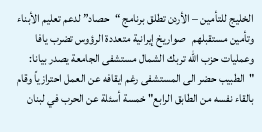الخليج للتأمين – الأردن تطلق برنامج “حصاد” لدعم تعليم الأبناء وتأمين مستقبلهم   صواريخ إيرانية متعددة الرؤوس تضرب يافا وعمليات حزب الله تربك الشمال مستشفى الجامعة يصدر بيانا: "الطبيب حضر الى المستشفى رغم ايقافه عن العمل احترازياً وقام بالقاء نفسه من الطابق الرابع" خمسة أسئلة عن الحرب في لبنان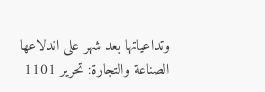وتداعياتها بعد شهر على اندلاعها الصناعة والتجارة: تحرير 1101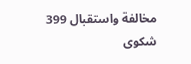مخالفة واستقبال 399 شكوى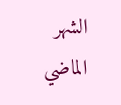الشهر الماضي